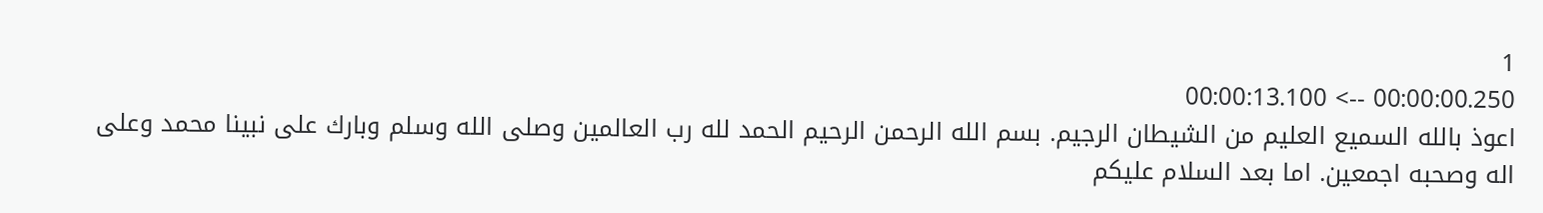1
00:00:00.250 --> 00:00:13.100
اعوذ بالله السميع العليم من الشيطان الرجيم. بسم الله الرحمن الرحيم الحمد لله رب العالمين وصلى الله وسلم وبارك على نبينا محمد وعلى اله وصحبه اجمعين. اما بعد السلام عليكم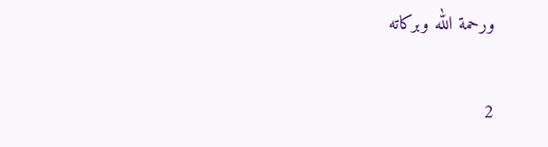ورحمة الله وبركاته

2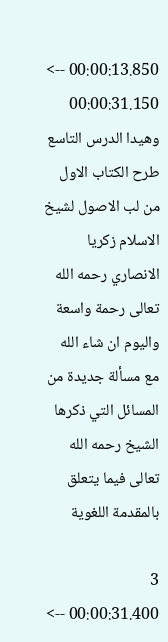00:00:13.850 --> 00:00:31.150
وهيدا الدرس التاسع طرح الكتاب الاول من لب الاصول لشيخ الاسلام زكريا الانصاري رحمه الله تعالى رحمة واسعة واليوم ان شاء الله مع مسألة جديدة من المسائل التي ذكرها الشيخ رحمه الله تعالى فيما يتعلق بالمقدمة اللغوية

3
00:00:31.400 -->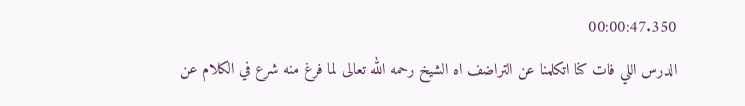00:00:47.350
الدرس اللي فات كنا اتكلمنا عن التراضف اه الشيخ رحمه الله تعالى لما فرغ منه شرع في الكلام عن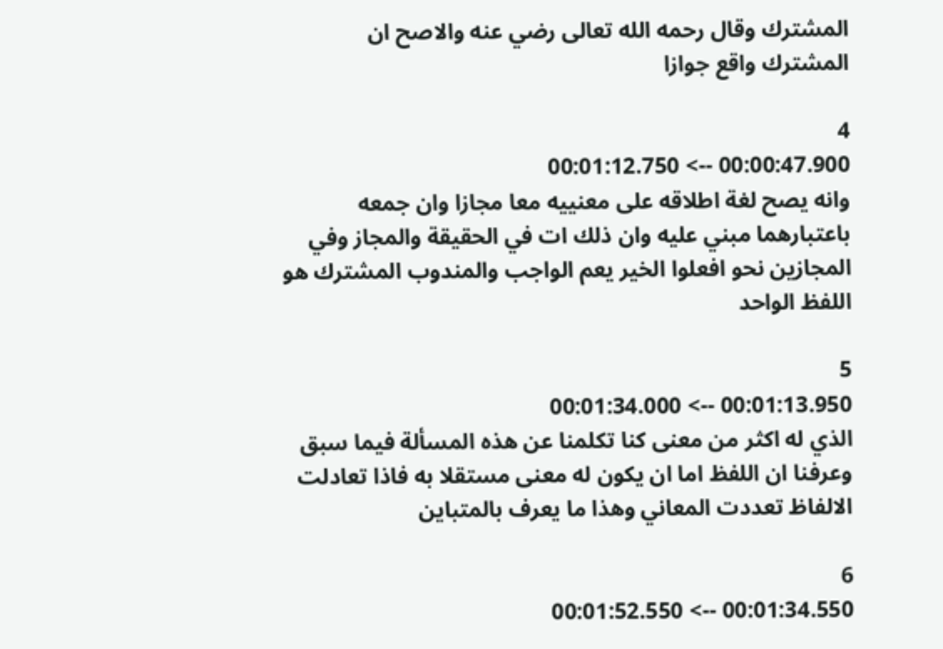المشترك وقال رحمه الله تعالى رضي عنه والاصح ان المشترك واقع جوازا

4
00:00:47.900 --> 00:01:12.750
وانه يصح لغة اطلاقه على معنييه معا مجازا وان جمعه باعتبارهما مبني عليه وان ذلك ات في الحقيقة والمجاز وفي المجازين نحو افعلوا الخير يعم الواجب والمندوب المشترك هو اللفظ الواحد

5
00:01:13.950 --> 00:01:34.000
الذي له اكثر من معنى كنا تكلمنا عن هذه المسألة فيما سبق وعرفنا ان اللفظ اما ان يكون له معنى مستقلا به فاذا تعادلت الالفاظ تعددت المعاني وهذا ما يعرف بالمتباين

6
00:01:34.550 --> 00:01:52.550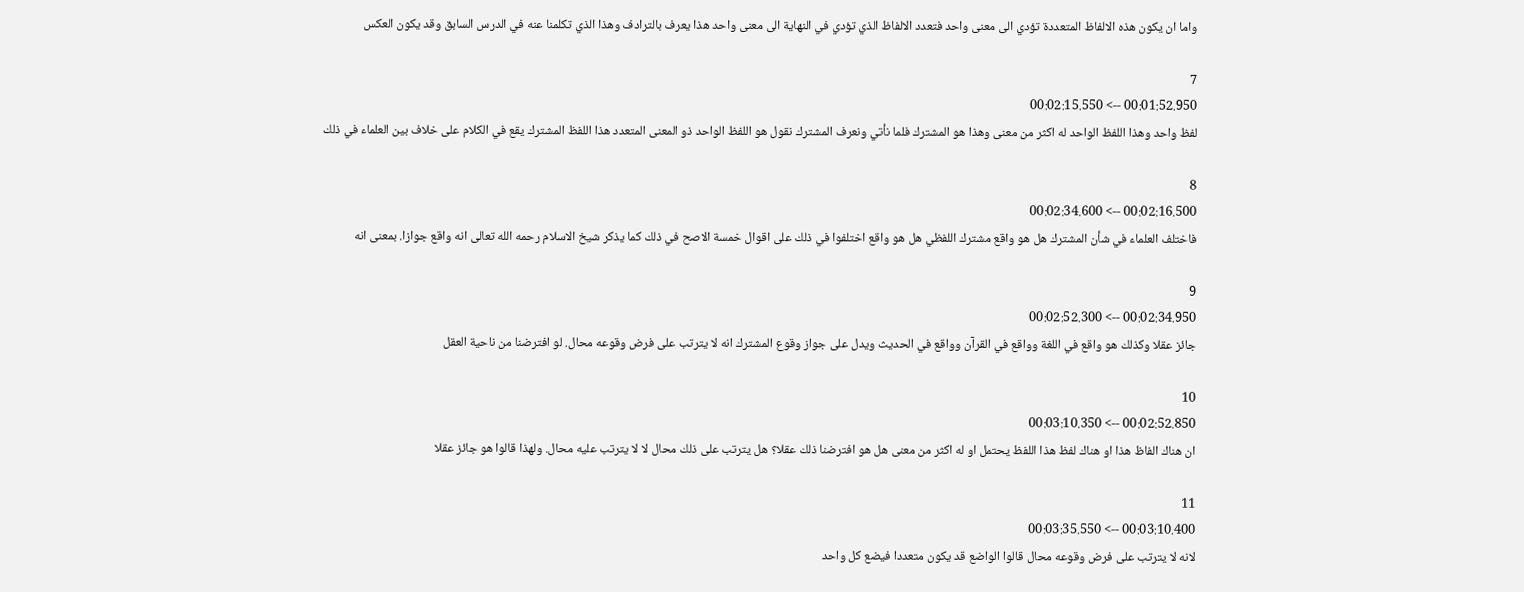واما ان يكون هذه الالفاظ المتعددة تؤدي الى معنى واحد فتعدد الالفاظ الذي تؤدي في النهاية الى معنى واحد هذا يعرف بالترادف وهذا الذي تكلمنا عنه في الدرس السابق وقد يكون العكس

7
00:01:52.950 --> 00:02:15.550
لفظ واحد وهذا اللفظ الواحد له اكثر من معنى وهذا هو المشترك فلما نأتي ونعرف المشترك نقول هو اللفظ الواحد ذو المعنى المتعدد هذا اللفظ المشترك يقع في الكلام على خلاف بين العلماء في ذلك

8
00:02:16.500 --> 00:02:34.600
فاختلف العلماء في شأن المشترك هل هو واقع مشترك اللفظي هل هو واقع اختلفوا في ذلك على اقوال خمسة الاصح في ذلك كما يذكر شيخ الاسلام رحمه الله تعالى انه واقع جوازا. بمعنى انه

9
00:02:34.950 --> 00:02:52.300
جائز عقلا وكذلك هو واقع في اللغة وواقع في القرآن وواقع في الحديث ويدل على جواز وقوع المشترك انه لا يترتب على فرض وقوعه محال. لو افترضنا من ناحية العقل

10
00:02:52.850 --> 00:03:10.350
ان هناك الفاظ هذا او هناك لفظ هذا اللفظ يحتمل او له اكثر من معنى هل هو افترضنا ذلك عقلا؟ هل يترتب على ذلك محال لا لا يترتب عليه محال. ولهذا قالوا هو جائز عقلا

11
00:03:10.400 --> 00:03:35.550
لانه لا يترتب على فرض وقوعه محال قالوا الواضع قد يكون متعددا فيضع كل واحد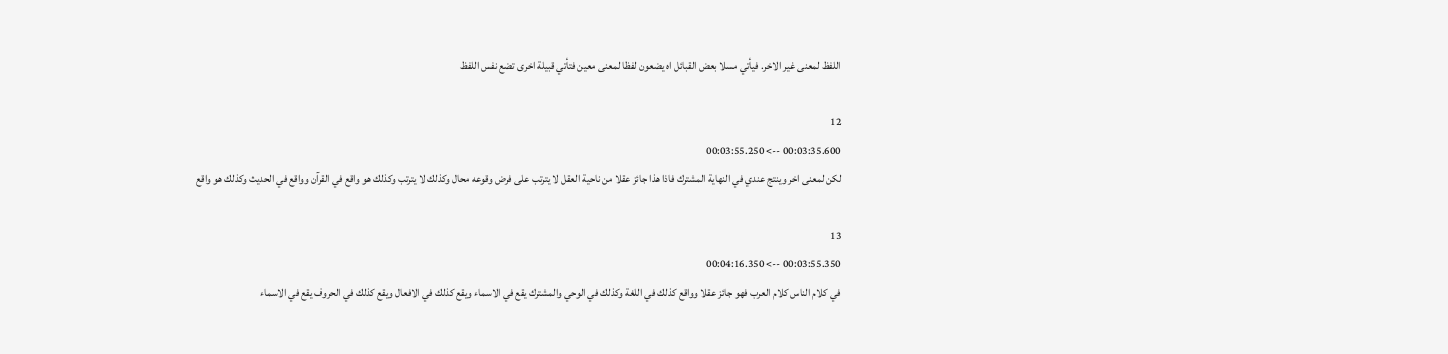اللفظ لمعنى غير الاخر. فيأتي مسلا بعض القبائل اه يضعون لفظا لمعنى معين فتأتي قبيلة اخرى تضع نفس اللفظ

12
00:03:35.600 --> 00:03:55.250
لكن لمعنى اخر وينتج عندي في النهاية المشترك فاذا هذا جائز عقلا من ناحية العقل لا يترتب على فرض وقوعه محال وكذلك لا يترتب وكذلك هو واقع في القرآن وواقع في الحديث وكذلك هو واقع

13
00:03:55.350 --> 00:04:16.350
في كلام الناس كلام العرب فهو جائز عقلا وواقع كذلك في اللغة وكذلك في الوحي والمشترك يقع في الاسماء ويقع كذلك في الافعال ويقع كذلك في الحروف يقع في الاسماء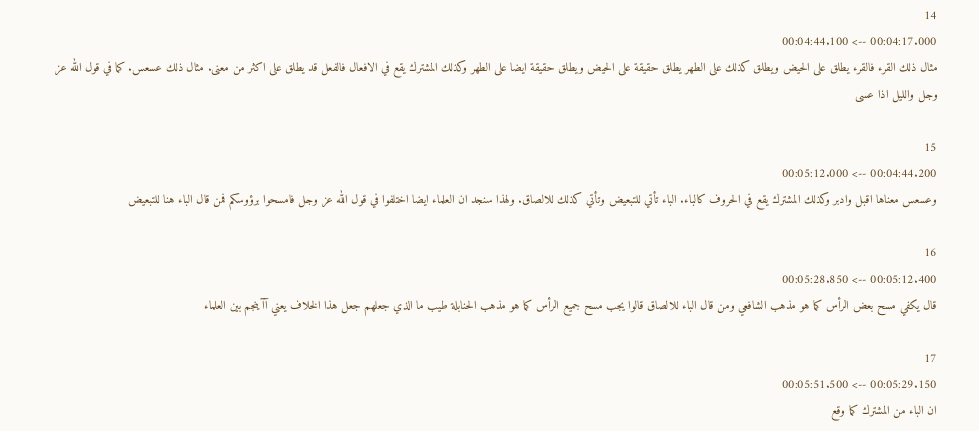14
00:04:17.000 --> 00:04:44.100
مثال ذلك القرء فالقرء يطلق على الحيض ويطلق كذلك على الطهر يطلق حقيقة على الحيض ويطلق حقيقة ايضا على الطهر وكذلك المشترك يقع في الافعال فالفعل قد يطلق على اكثر من معنى. مثال ذلك عسعس. كما في قول الله عز وجل والليل اذا عسى

15
00:04:44.200 --> 00:05:12.000
وعسعس معناها اقبل وادبر وكذلك المشترك يقع في الحروف كالباء. الباء تأتي للتبعيض وتأتي كذلك للالصاق. ولهذا سنجد ان العلماء ايضا اختلفوا في قول الله عز وجل فامسحوا برؤوسكم فمن قال الباء هنا للتبعيض

16
00:05:12.400 --> 00:05:28.850
قال يكفي مسح بعض الرأس كما هو مذهب الشافعي ومن قال الباء للالصاق قالوا يجب مسح جميع الرأس كما هو مذهب الحنابلة طيب ما الذي جعلهم جعل هذا الخلاف يعني آآ ينجم بين العلماء

17
00:05:29.150 --> 00:05:51.500
ان الباء من المشترك كما وقع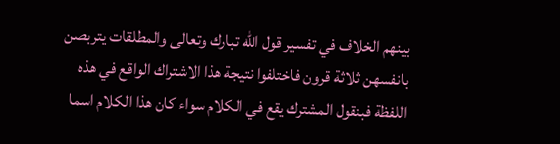بينهم الخلاف في تفسير قول الله تبارك وتعالى والمطلقات يتربصن بانفسهن ثلاثة قرون فاختلفوا نتيجة هذا الاشتراك الواقع في هذه اللفظة فبنقول المشترك يقع في الكلام سواء كان هذا الكلام اسما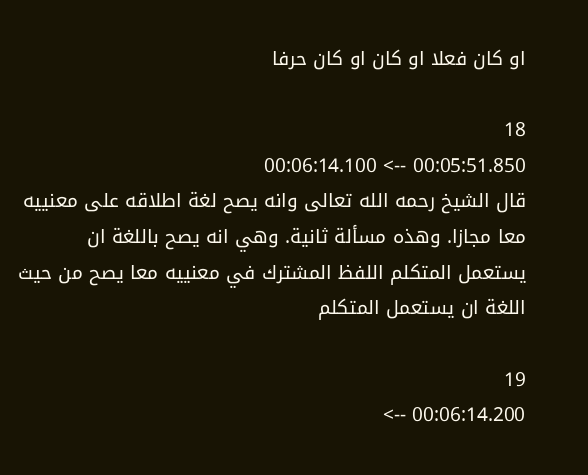او كان فعلا او كان او كان حرفا

18
00:05:51.850 --> 00:06:14.100
قال الشيخ رحمه الله تعالى وانه يصح لغة اطلاقه على معنييه معا مجازا. وهذه مسألة ثانية. وهي انه يصح باللغة ان يستعمل المتكلم اللفظ المشترك في معنييه معا يصح من حيث اللغة ان يستعمل المتكلم

19
00:06:14.200 -->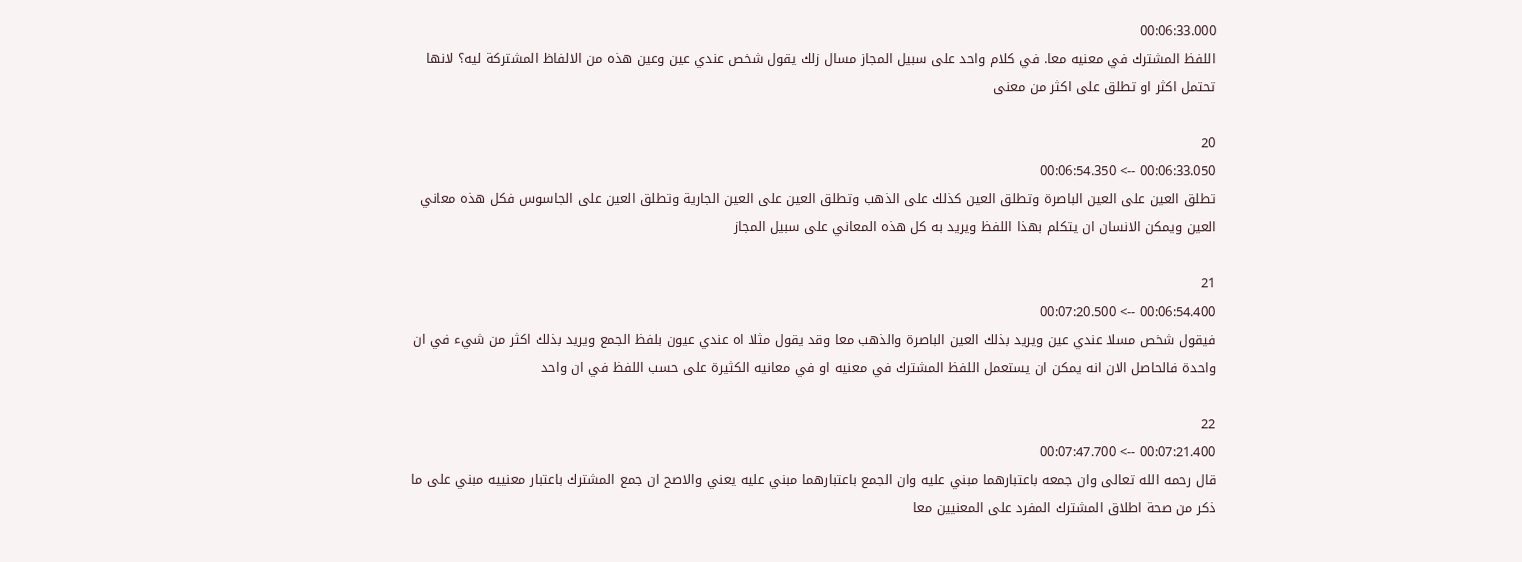00:06:33.000
اللفظ المشترك في معنيه معا. في كلام واحد على سبيل المجاز مسال زلك يقول شخص عندي عين وعين هذه من الالفاظ المشتركة ليه؟ لانها تحتمل اكثر او تطلق على اكثر من معنى

20
00:06:33.050 --> 00:06:54.350
تطلق العين على العين الباصرة وتطلق العين كذلك على الذهب وتطلق العين على العين الجارية وتطلق العين على الجاسوس فكل هذه معاني العين ويمكن الانسان ان يتكلم بهذا اللفظ ويريد به كل هذه المعاني على سبيل المجاز

21
00:06:54.400 --> 00:07:20.500
فيقول شخص مسلا عندي عين ويريد بذلك العين الباصرة والذهب معا وقد يقول مثلا اه عندي عيون بلفظ الجمع ويريد بذلك اكثر من شيء في ان واحدة فالحاصل الان انه يمكن ان يستعمل اللفظ المشترك في معنيه او في معانيه الكثيرة على حسب اللفظ في ان واحد

22
00:07:21.400 --> 00:07:47.700
قال رحمه الله تعالى وان جمعه باعتبارهما مبني عليه وان الجمع باعتبارهما مبني عليه يعني والاصح ان جمع المشترك باعتبار معنييه مبني على ما ذكر من صحة اطلاق المشترك المفرد على المعنيين معا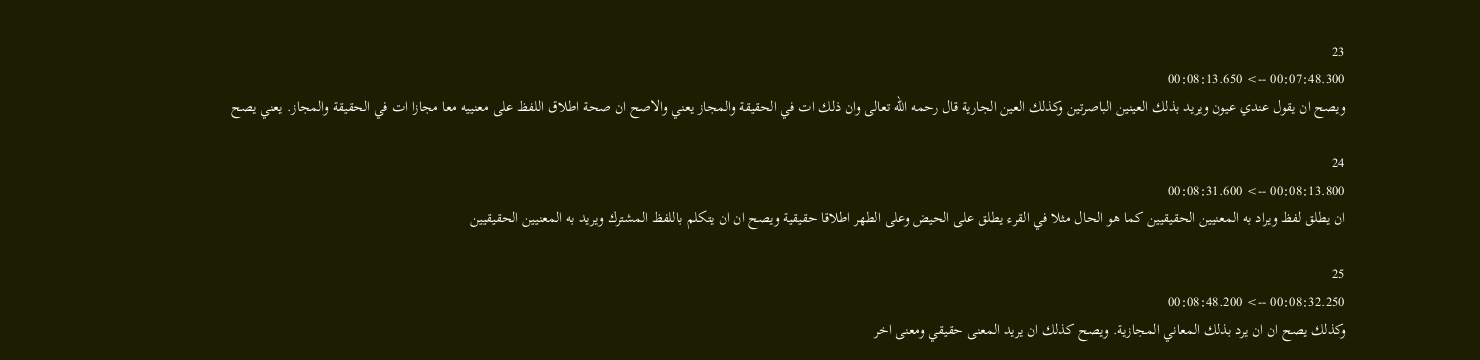23
00:07:48.300 --> 00:08:13.650
ويصح ان يقول عندي عيون ويريد بذلك العينين الباصرتين وكذلك العين الجارية قال رحمه الله تعالى وان ذلك ات في الحقيقة والمجاز يعني والاصح ان صحة اطلاق اللفظ على معنييه معا مجازا ات في الحقيقة والمجاز. يعني يصح

24
00:08:13.800 --> 00:08:31.600
ان يطلق لفظ ويراد به المعنيين الحقيقيين كما هو الحال مثلا في القرء يطلق على الحيض وعلى الطهر اطلاقا حقيقية ويصح ان ان يتكلم باللفظ المشترك ويريد به المعنيين الحقيقيين

25
00:08:32.250 --> 00:08:48.200
وكذلك يصح ان ان يرد بذلك المعاني المجازية. ويصح كذلك ان يريد المعنى حقيقي ومعنى اخر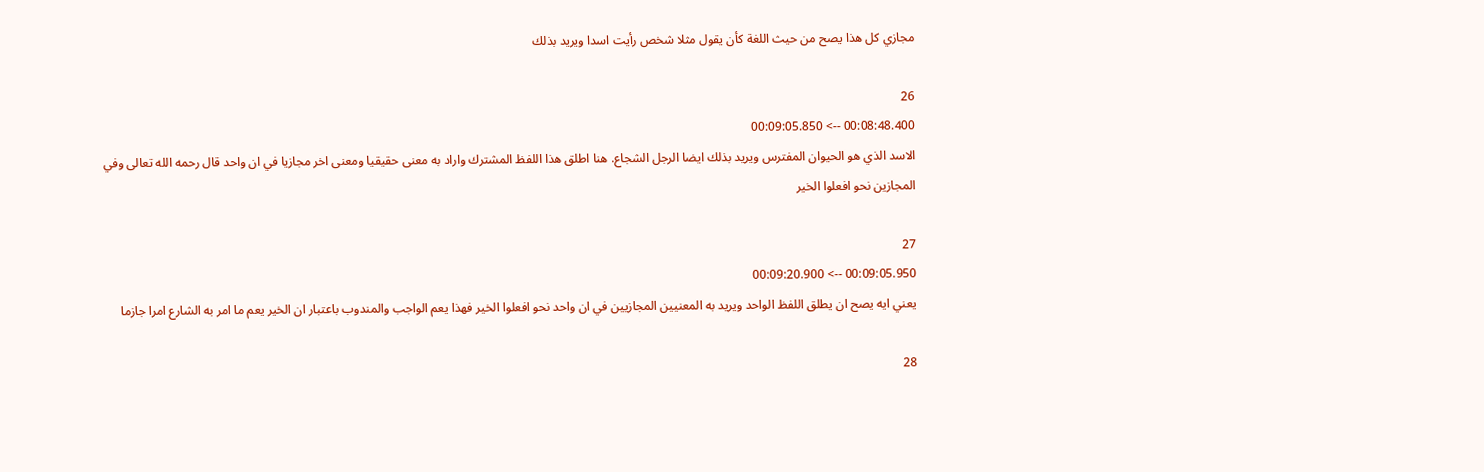مجازي كل هذا يصح من حيث اللغة كأن يقول مثلا شخص رأيت اسدا ويريد بذلك

26
00:08:48.400 --> 00:09:05.850
الاسد الذي هو الحيوان المفترس ويريد بذلك ايضا الرجل الشجاع. هنا اطلق هذا اللفظ المشترك واراد به معنى حقيقيا ومعنى اخر مجازيا في ان واحد قال رحمه الله تعالى وفي المجازين نحو افعلوا الخير

27
00:09:05.950 --> 00:09:20.900
يعني ايه يصح ان يطلق اللفظ الواحد ويريد به المعنيين المجازيين في ان واحد نحو افعلوا الخير فهذا يعم الواجب والمندوب باعتبار ان الخير يعم ما امر به الشارع امرا جازما

28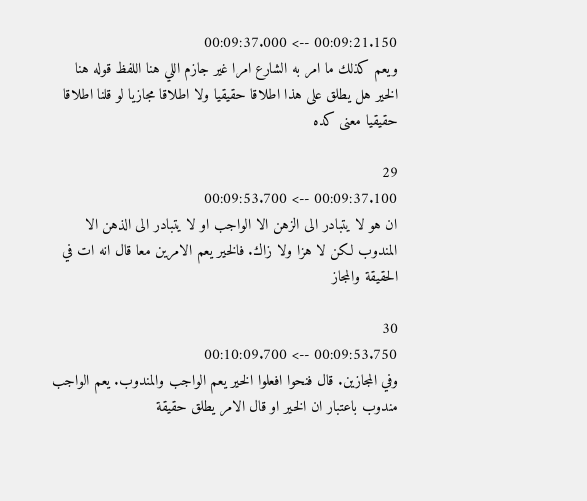00:09:21.150 --> 00:09:37.000
ويعم كذلك ما امر به الشارع امرا غير جازم اللي هنا اللفظ قوله هنا الخير هل يطلق على هذا اطلاقا حقيقيا ولا اطلاقا مجازيا لو قلنا اطلاقا حقيقيا معنى كده

29
00:09:37.100 --> 00:09:53.700
ان هو لا يتبادر الى الزهن الا الواجب او لا يتبادر الى الذهن الا المندوب لكن لا هزا ولا زاك. فالخير يعم الامرين معا قال انه ات في الحقيقة والمجاز

30
00:09:53.750 --> 00:10:09.700
وفي المجازين. قال فنحوا افعلوا الخير يعم الواجب والمندوب. يعم الواجب مندوب باعتبار ان الخير او قال الامر يطلق حقيقة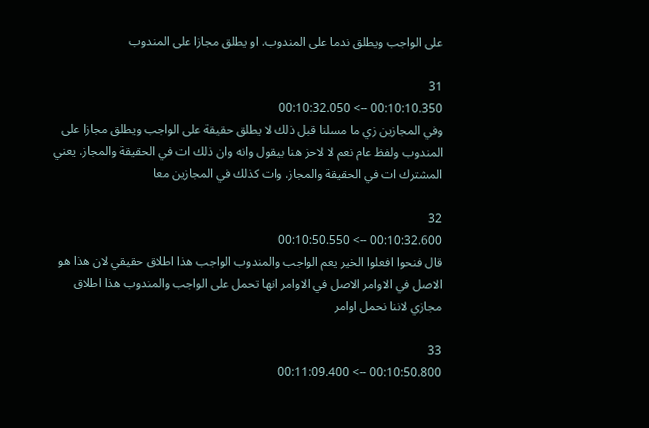على الواجب ويطلق ندما على المندوب. او يطلق مجازا على المندوب

31
00:10:10.350 --> 00:10:32.050
وفي المجازين زي ما مسلنا قبل ذلك لا يطلق حقيقة على الواجب ويطلق مجازا على المندوب ولفظ عام نعم لا لاحز هنا بيقول وانه وان ذلك ات في الحقيقة والمجاز. يعني المشترك ات في الحقيقة والمجاز. وات كذلك في المجازين معا

32
00:10:32.600 --> 00:10:50.550
قال فنحوا افعلوا الخير يعم الواجب والمندوب الواجب هذا اطلاق حقيقي لان هذا هو الاصل في الاوامر الاصل في الاوامر انها تحمل على الواجب والمندوب هذا اطلاق مجازي لاننا نحمل اوامر

33
00:10:50.800 --> 00:11:09.400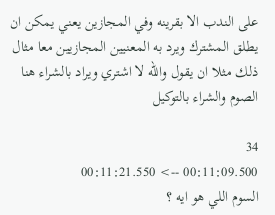على الندب الا بقرينه وفي المجازين يعني يمكن ان يطلق المشترك ويرد به المعنيين المجازيين معا مثال ذلك مثلا ان يقول والله لا اشتري ويراد بالشراء هنا الصوم والشراء بالتوكيل

34
00:11:09.500 --> 00:11:21.550
السوم اللي هو ايه ؟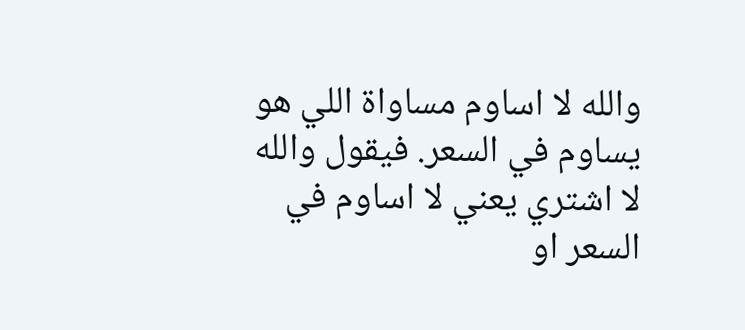والله لا اساوم مساواة اللي هو يساوم في السعر. فيقول والله لا اشتري يعني لا اساوم في السعر او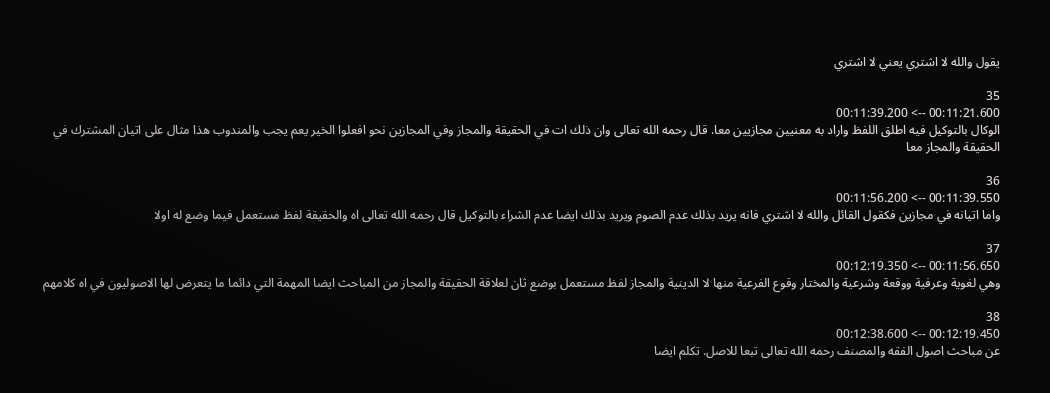يقول والله لا اشتري يعني لا اشتري

35
00:11:21.600 --> 00:11:39.200
الوكال بالتوكيل فيه اطلق اللفظ واراد به معنيين مجازيين معا. قال رحمه الله تعالى وان ذلك ات في الحقيقة والمجاز وفي المجازين نحو افعلوا الخير يعم يجب والمندوب هذا مثال على اتيان المشترك في الحقيقة والمجاز معا

36
00:11:39.550 --> 00:11:56.200
واما اتيانه في مجازين فكقول القائل والله لا اشتري فانه يريد بذلك عدم الصوم ويريد بذلك ايضا عدم الشراء بالتوكيل قال رحمه الله تعالى اه والحقيقة لفظ مستعمل فيما وضع له اولا

37
00:11:56.650 --> 00:12:19.350
وهي لغوية وعرفية ووقعة وشرعية والمختار وقوع الفرعية منها لا الدينية والمجاز لفظ مستعمل بوضع ثان لعلاقة الحقيقة والمجاز من المباحث ايضا المهمة التي دائما ما يتعرض لها الاصوليون في اه كلامهم

38
00:12:19.450 --> 00:12:38.600
عن مباحث اصول الفقه والمصنف رحمه الله تعالى تبعا للاصل. تكلم ايضا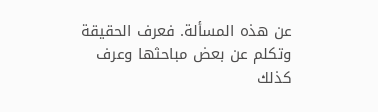عن هذه المسألة. فعرف الحقيقة وتكلم عن بعض مباحثها وعرف كذلك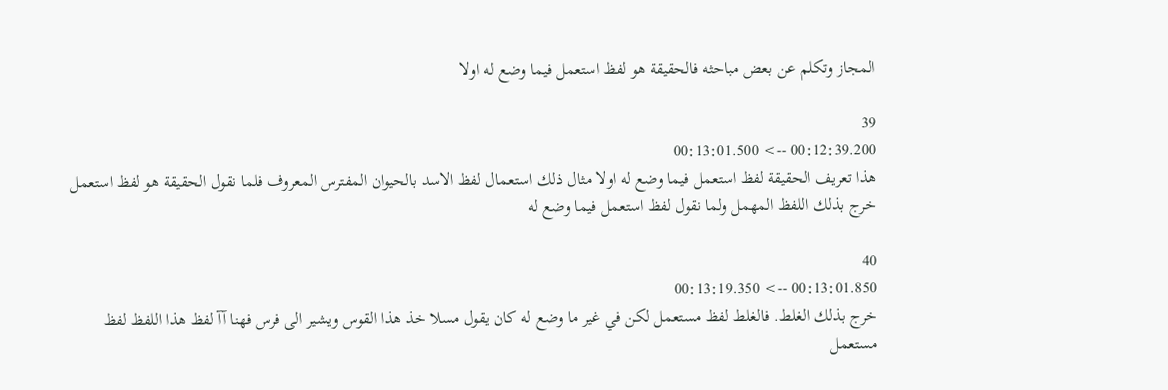المجاز وتكلم عن بعض مباحثه فالحقيقة هو لفظ استعمل فيما وضع له اولا

39
00:12:39.200 --> 00:13:01.500
هذا تعريف الحقيقة لفظ استعمل فيما وضع له اولا مثال ذلك استعمال لفظ الاسد بالحيوان المفترس المعروف فلما نقول الحقيقة هو لفظ استعمل خرج بذلك اللفظ المهمل ولما نقول لفظ استعمل فيما وضع له

40
00:13:01.850 --> 00:13:19.350
خرج بذلك الغلط. فالغلط لفظ مستعمل لكن في غير ما وضع له كان يقول مسلا خذ هذا القوس ويشير الى فرس فهنا آآ لفظ هذا اللفظ لفظ مستعمل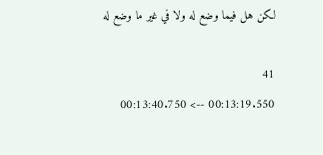لكن هل فيما وضع له ولا في غير ما وضع له

41
00:13:19.550 --> 00:13:40.750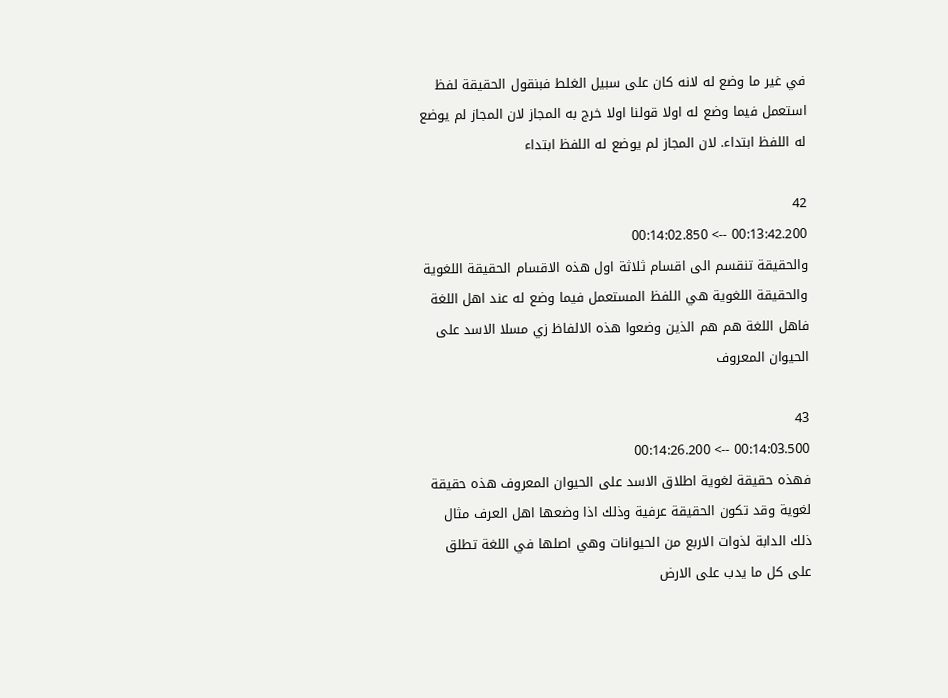في غير ما وضع له لانه كان على سبيل الغلط فبنقول الحقيقة لفظ استعمل فيما وضع له اولا قولنا اولا خرج به المجاز لان المجاز لم يوضع له اللفظ ابتداء. لان المجاز لم يوضع له اللفظ ابتداء

42
00:13:42.200 --> 00:14:02.850
والحقيقة تنقسم الى اقسام ثلاثة اول هذه الاقسام الحقيقة اللغوية والحقيقة اللغوية هي اللفظ المستعمل فيما وضع له عند اهل اللغة فاهل اللغة هم هم الذين وضعوا هذه الالفاظ زي مسلا الاسد على الحيوان المعروف

43
00:14:03.500 --> 00:14:26.200
فهذه حقيقة لغوية اطلاق الاسد على الحيوان المعروف هذه حقيقة لغوية وقد تكون الحقيقة عرفية وذلك اذا وضعها اهل العرف مثال ذلك الدابة لذوات الاربع من الحيوانات وهي اصلها في اللغة تطلق على كل ما يدب على الارض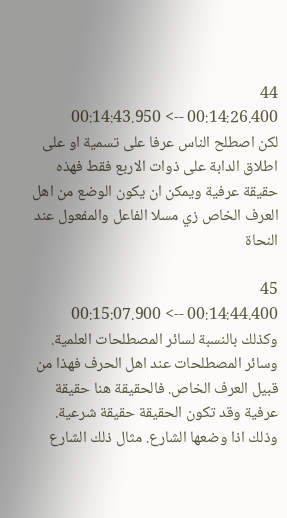44
00:14:26.400 --> 00:14:43.950
لكن اصطلح الناس عرفا على تسمية او على اطلاق الدابة على ذوات الاربع فقط فهذه حقيقة عرفية ويمكن ان يكون الوضع من اهل العرف الخاص زي مسلا الفاعل والمفعول عند النحاة

45
00:14:44.400 --> 00:15:07.900
وكذلك بالنسبة لسائر المصطلحات العلمية. وسائر المصطلحات عند اهل الحرف فهذا من قبيل العرف الخاص. فالحقيقة هنا حقيقة عرفية وقد تكون الحقيقة حقيقة شرعية. وذلك اذا وضعها الشارع. مثال ذلك الشارع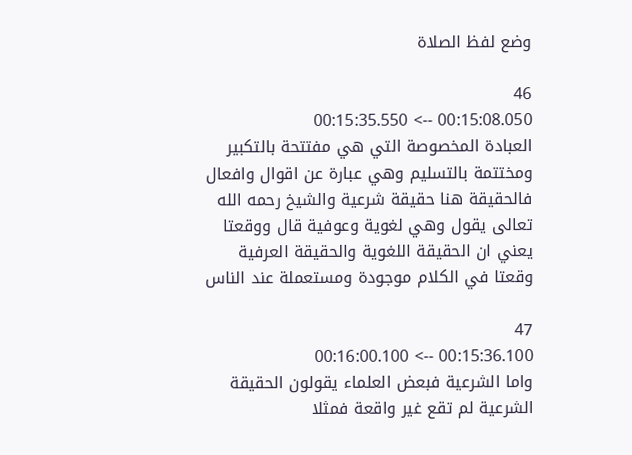وضع لفظ الصلاة

46
00:15:08.050 --> 00:15:35.550
العبادة المخصوصة التي هي مفتتحة بالتكبير ومختتمة بالتسليم وهي عبارة عن اقوال وافعال فالحقيقة هنا حقيقة شرعية والشيخ رحمه الله تعالى يقول وهي لغوية وعوفية قال ووقعتا يعني ان الحقيقة اللغوية والحقيقة العرفية وقعتا في الكلام موجودة ومستعملة عند الناس

47
00:15:36.100 --> 00:16:00.100
واما الشرعية فبعض العلماء يقولون الحقيقة الشرعية لم تقع غير واقعة فمثلا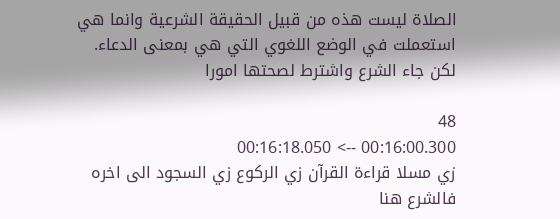الصلاة ليست هذه من قبيل الحقيقة الشرعية وانما هي استعملت في الوضع اللغوي التي هي بمعنى الدعاء. لكن جاء الشرع واشترط لصحتها امورا

48
00:16:00.300 --> 00:16:18.050
زي مسلا قراءة القرآن زي الركوع زي السجود الى اخره فالشرع هنا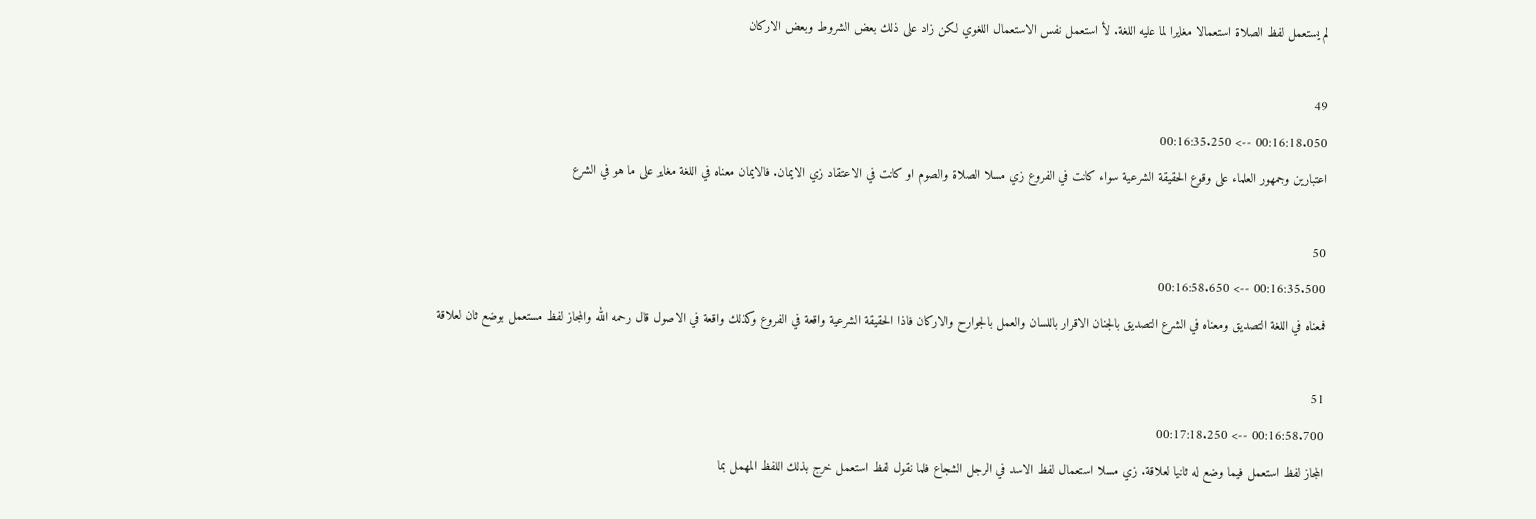لم يستعمل لفظ الصلاة استعمالا مغايرا لما عليه اللغة. لأ استعمل نفس الاستعمال اللغوي لكن زاد على ذلك بعض الشروط وبعض الاركان

49
00:16:18.050 --> 00:16:35.250
اعتبارين وجمهور العلماء على وقوع الحقيقة الشرعية سواء كانت في الفروع زي مسلا الصلاة والصوم او كانت في الاعتقاد زي الايمان. فالايمان معناه في اللغة مغاير على ما هو في الشرع

50
00:16:35.500 --> 00:16:58.650
فمعناه في اللغة التصديق ومعناه في الشرع التصديق بالجنان الاقرار باللسان والعمل بالجوارح والاركان فاذا الحقيقة الشرعية واقعة في الفروع وكذلك واقعة في الاصول قال رحمه الله والمجاز لفظ مستعمل بوضع ثان لعلاقة

51
00:16:58.700 --> 00:17:18.250
المجاز لفظ استعمل فيما وضع له ثانيا لعلاقة. زي مسلا استعمال لفظ الاسد في الرجل الشجاع فلما نقول لفظ استعمل خرج بذلك اللفظ المهمل بما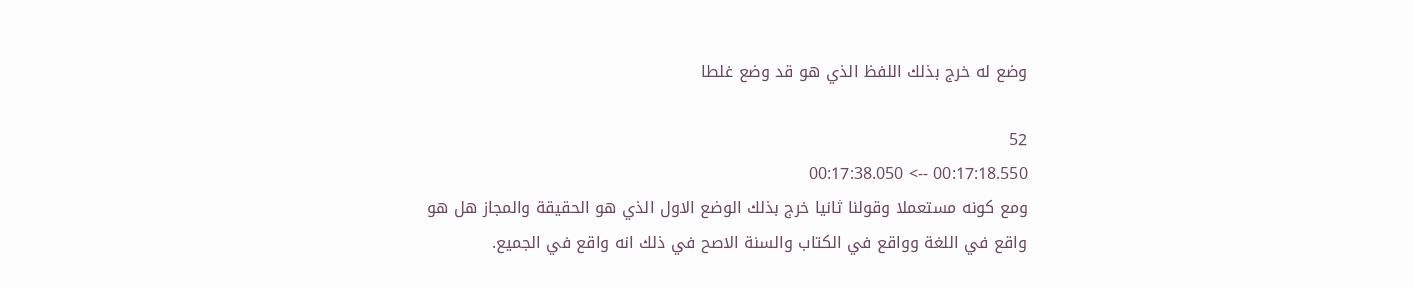وضع له خرج بذلك اللفظ الذي هو قد وضع غلطا

52
00:17:18.550 --> 00:17:38.050
ومع كونه مستعملا وقولنا ثانيا خرج بذلك الوضع الاول الذي هو الحقيقة والمجاز هل هو واقع في اللغة وواقع في الكتاب والسنة الاصح في ذلك انه واقع في الجميع.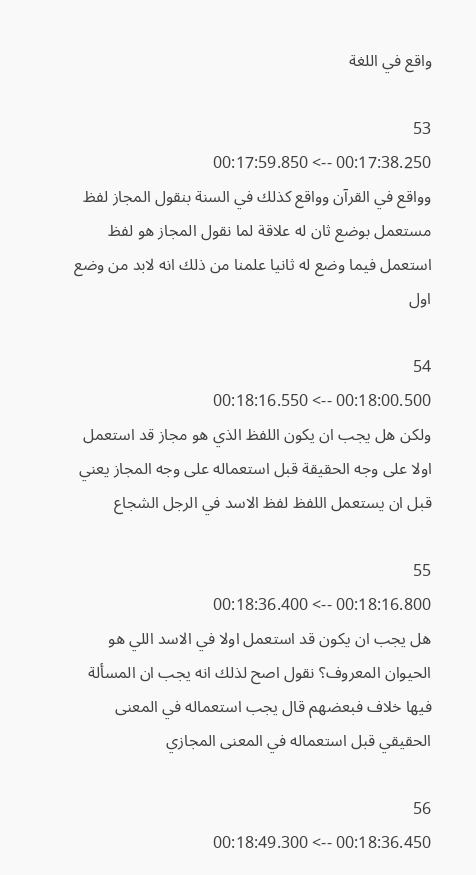واقع في اللغة

53
00:17:38.250 --> 00:17:59.850
وواقع في القرآن وواقع كذلك في السنة بنقول المجاز لفظ مستعمل بوضع ثان له علاقة لما نقول المجاز هو لفظ استعمل فيما وضع له ثانيا علمنا من ذلك انه لابد من وضع اول

54
00:18:00.500 --> 00:18:16.550
ولكن هل يجب ان يكون اللفظ الذي هو مجاز قد استعمل اولا على وجه الحقيقة قبل استعماله على وجه المجاز يعني قبل ان يستعمل اللفظ لفظ الاسد في الرجل الشجاع

55
00:18:16.800 --> 00:18:36.400
هل يجب ان يكون قد استعمل اولا في الاسد اللي هو الحيوان المعروف؟ نقول اصح لذلك انه يجب ان المسألة فيها خلاف فبعضهم قال يجب استعماله في المعنى الحقيقي قبل استعماله في المعنى المجازي

56
00:18:36.450 --> 00:18:49.300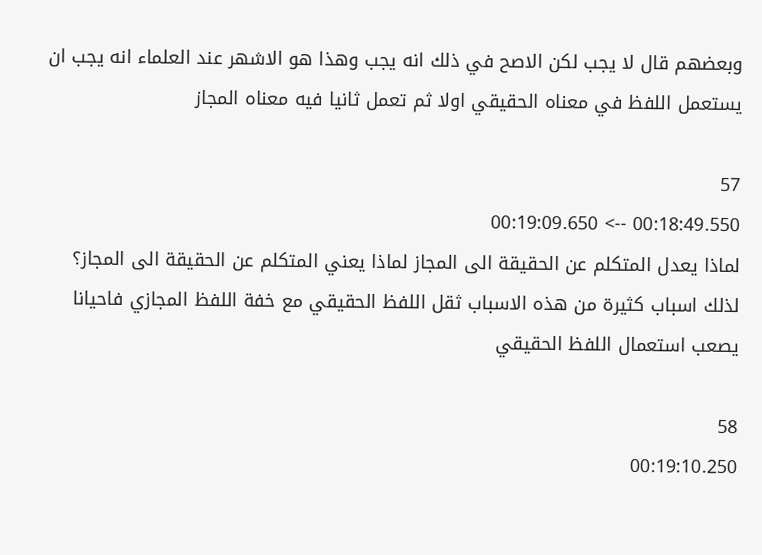وبعضهم قال لا يجب لكن الاصح في ذلك انه يجب وهذا هو الاشهر عند العلماء انه يجب ان يستعمل اللفظ في معناه الحقيقي اولا ثم تعمل ثانيا فيه معناه المجاز

57
00:18:49.550 --> 00:19:09.650
لماذا يعدل المتكلم عن الحقيقة الى المجاز لماذا يعني المتكلم عن الحقيقة الى المجاز؟ لذلك اسباب كثيرة من هذه الاسباب ثقل اللفظ الحقيقي مع خفة اللفظ المجازي فاحيانا يصعب استعمال اللفظ الحقيقي

58
00:19:10.250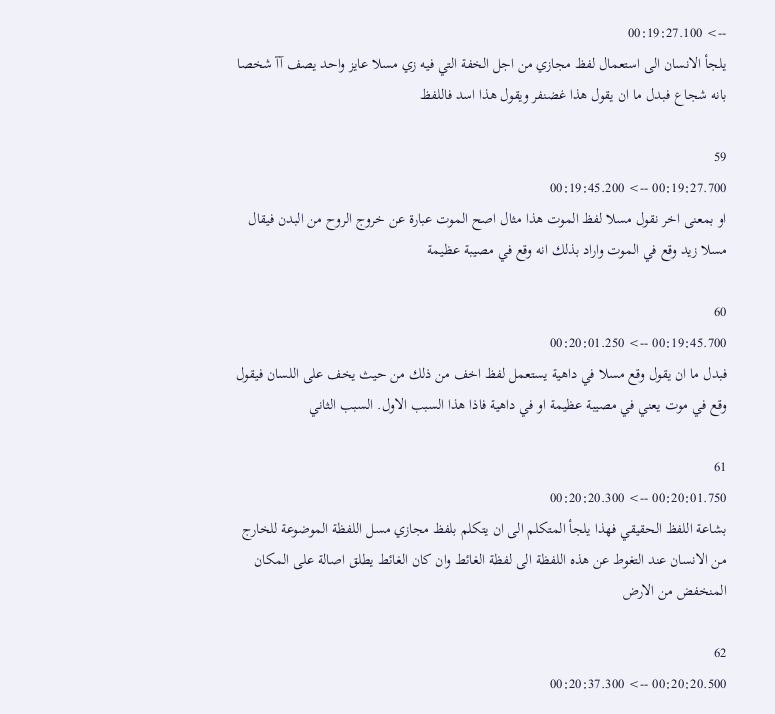--> 00:19:27.100
يلجأ الانسان الى استعمال لفظ مجازي من اجل الخفة التي فيه زي مسلا عايز واحد يصف آآ شخصا بانه شجاع فبدل ما ان يقول هذا غضنفر ويقول هذا اسد فاللفظ

59
00:19:27.700 --> 00:19:45.200
او بمعنى اخر نقول مسلا لفظ الموت هذا مثال اصح الموت عبارة عن خروج الروح من البدن فيقال مسلا زيد وقع في الموت واراد بذلك انه وقع في مصيبة عظيمة

60
00:19:45.700 --> 00:20:01.250
فبدل ما ان يقول وقع مسلا في داهية يستعمل لفظ اخف من ذلك من حيث يخف على اللسان فيقول وقع في موت يعني في مصيبة عظيمة او في داهية فاذا هذا السبب الاول. السبب الثاني

61
00:20:01.750 --> 00:20:20.300
بشاعة اللفظ الحقيقي فهذا يلجأ المتكلم الى ان يتكلم بلفظ مجازي مسل اللفظة الموضوعة للخارج من الانسان عند التغوط عن هذه اللفظة الى لفظة الغائط وان كان الغائط يطلق اصالة على المكان المنخفض من الارض

62
00:20:20.500 --> 00:20:37.300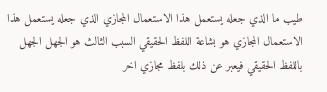طيب ما الذي جعله يستعمل هذا الاستعمال المجازي الذي جعله يستعمل هذا الاستعمال المجازي هو بشاعة اللفظ الحقيقي السبب الثالث هو الجهل الجهل باللفظ الحقيقي فيعبر عن ذلك بلفظ مجازي اخر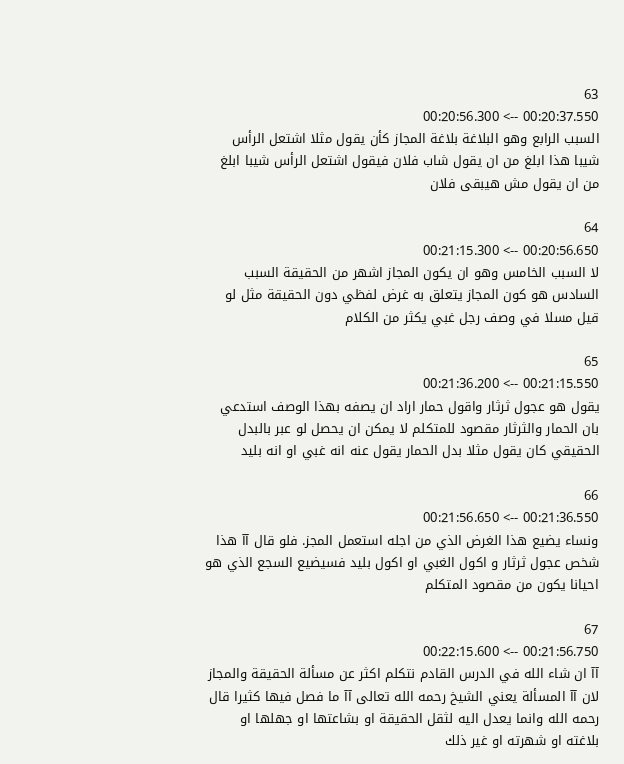63
00:20:37.550 --> 00:20:56.300
السبب الرابع وهو البلاغة بلاغة المجاز كأن يقول مثلا اشتعل الرأس شيبا هذا ابلغ من ان يقول شاب فلان فيقول اشتعل الرأس شيبا ابلغ من ان يقول مش هيبقى فلان

64
00:20:56.650 --> 00:21:15.300
لا السبب الخامس وهو ان يكون المجاز اشهر من الحقيقة السبب السادس هو كون المجاز يتعلق به غرض لفظي دون الحقيقة مثل لو قيل مسلا في وصف رجل غبي يكثر من الكلام

65
00:21:15.550 --> 00:21:36.200
يقول هو عجول ثرثار واقول حمار اراد ان يصفه بهذا الوصف استدعي بان الحمار والثرثار مقصود للمتكلم لا يمكن ان يحصل لو عبر بالبدل الحقيقي كان يقول مثلا بدل الحمار يقول عنه انه غبي او انه بليد

66
00:21:36.550 --> 00:21:56.650
ونساء يضيع هذا الغرض الذي من اجله استعمل المجز. فلو قال آآ هذا شخص عجول ثرثار و اكول الغبي او اكول بليد فسيضيع السجع الذي هو احيانا يكون من مقصود المتكلم

67
00:21:56.750 --> 00:22:15.600
آآ ان شاء الله في الدرس القادم نتكلم اكثر عن مسألة الحقيقة والمجاز لان آآ المسألة يعني الشيخ رحمه الله تعالى آآ ما فصل فيها كثيرا قال رحمه الله وانما يعدل اليه لثقل الحقيقة او بشاعتها او جهلها او بلاغته او شهرته او غير ذلك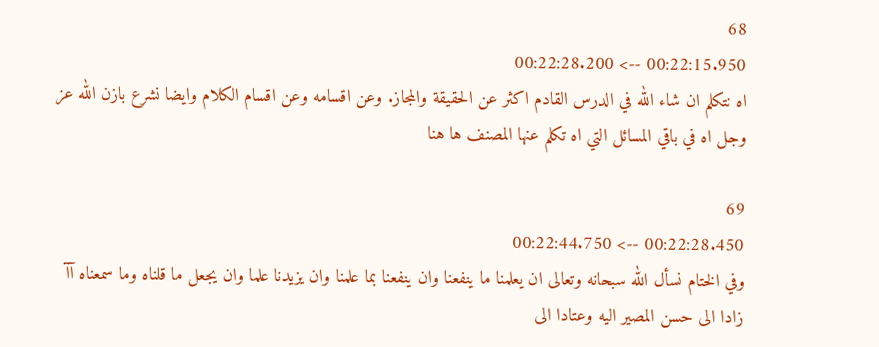68
00:22:15.950 --> 00:22:28.200
اه نتكلم ان شاء الله في الدرس القادم اكثر عن الحقيقة والمجاز. وعن اقسامه وعن اقسام الكلام وايضا نشرع بازن الله عز وجل اه في باقي المسائل التي اه تكلم عنها المصنف ها هنا

69
00:22:28.450 --> 00:22:44.750
وفي الختام نسأل الله سبحانه وتعالى ان يعلمنا ما ينفعنا وان ينفعنا بما علمنا وان يزيدنا علما وان يجعل ما قلناه وما سمعناه آآ زادا الى حسن المصير اليه وعتادا الى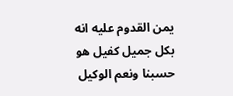يمن القدوم عليه انه بكل جميل كفيل هو حسبنا ونعم الوكيل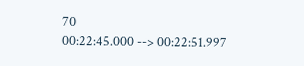70
00:22:45.000 --> 00:22:51.997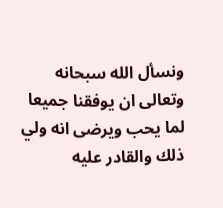ونسأل الله سبحانه وتعالى ان يوفقنا جميعا لما يحب ويرضى انه ولي ذلك والقادر عليه